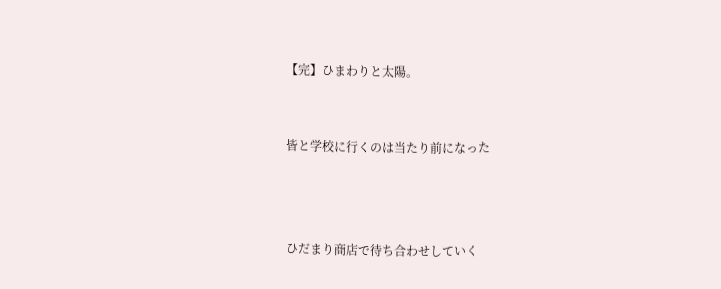【完】ひまわりと太陽。


皆と学校に行くのは当たり前になった



ひだまり商店で待ち合わせしていく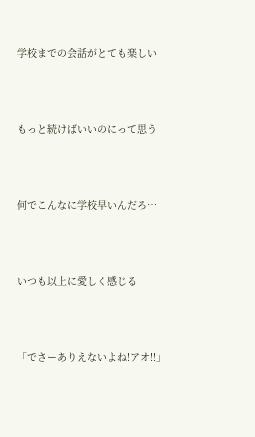学校までの会話がとても楽しい



もっと続けばいいのにって思う



何でこんなに学校早いんだろ…



いつも以上に愛しく感じる



「でさーありえないよね!アオ!!」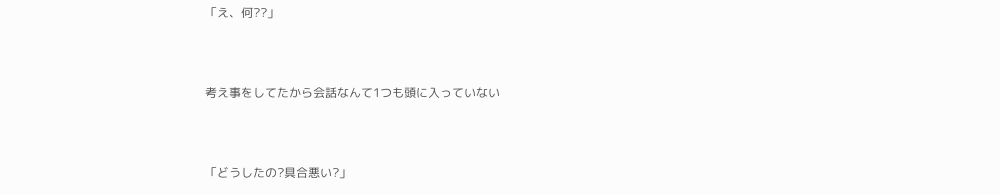「え、何??」



考え事をしてたから会話なんて1つも頭に入っていない



「どうしたの?具合悪い?」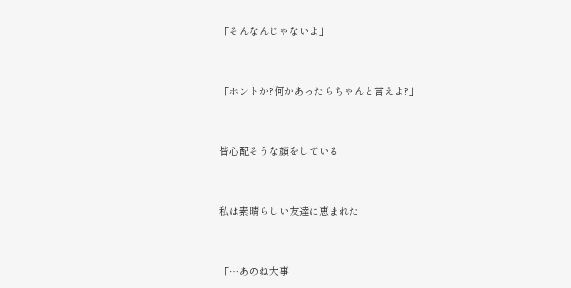「そんなんじゃないよ」



「ホントか?何かあったらちゃんと言えよ?」



皆心配そうな顔をしている



私は素晴らしい友達に恵まれた



「…あのね大事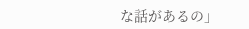な話があるの」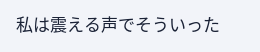私は震える声でそういった